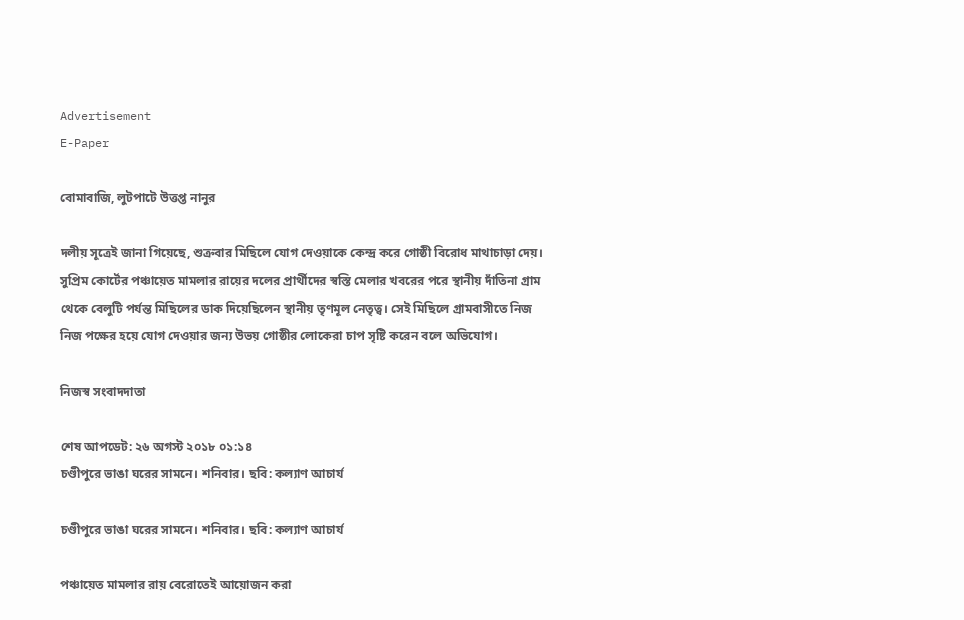Advertisement
E-Paper

বোমাবাজি, লুটপাটে উত্তপ্ত নানুর

দলীয় সূত্রেই জানা গিয়েছে, শুক্রবার মিছিলে যোগ দেওয়াকে কেন্দ্র করে গোষ্ঠী বিরোধ মাথাচাড়া দেয়। সুপ্রিম কোর্টের পঞ্চায়েত মামলার রায়ের দলের প্রার্থীদের স্বস্তি মেলার খবরের পরে স্থানীয় দাঁতিনা গ্রাম থেকে বেলুটি পর্যন্ত মিছিলের ডাক দিয়েছিলেন স্থানীয় তৃণমূল নেতৃত্ব। সেই মিছিলে গ্রামবাসীতে নিজ নিজ পক্ষের হয়ে যোগ দেওয়ার জন্য উভয় গোষ্ঠীর লোকেরা চাপ সৃষ্টি করেন বলে অভিযোগ।

নিজস্ব সংবাদদাতা

শেষ আপডেট: ২৬ অগস্ট ২০১৮ ০১:১৪
চণ্ডীপুরে ভাঙা ঘরের সামনে। শনিবার। ছবি: কল্যাণ আচার্য

চণ্ডীপুরে ভাঙা ঘরের সামনে। শনিবার। ছবি: কল্যাণ আচার্য

পঞ্চায়েত মামলার রায় বেরোতেই আয়োজন করা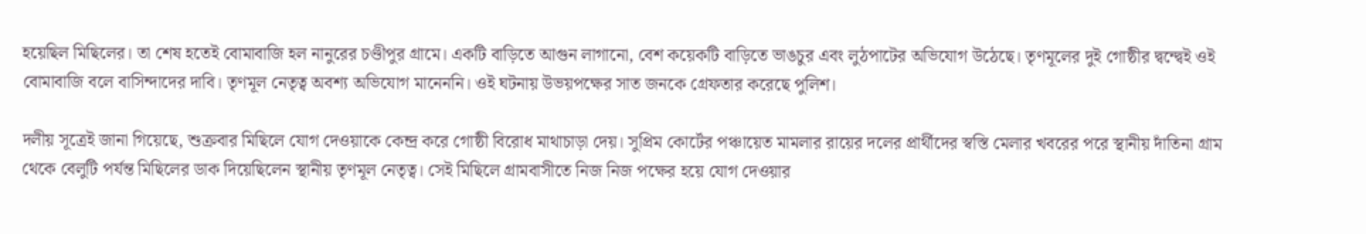হয়েছিল মিছিলের। তা শেষ হতেই বোমাবাজি হল নানুরের চণ্ডীপুর গ্রামে। একটি বাড়িতে আগুন লাগানো, বেশ কয়েকটি বাড়িতে ভাঙচুর এবং লুঠপাটের অভিযোগ উঠেছে। তৃণমূলের দুই গোষ্ঠীর দ্বন্দ্বেই ওই বোমাবাজি বলে বাসিন্দাদের দাবি। তৃণমূল নেতৃত্ব অবশ্য অভিযোগ মানেননি। ওই ঘটনায় উভয়পক্ষের সাত জনকে গ্রেফতার করেছে পুলিশ।

দলীয় সূত্রেই জানা গিয়েছে, শুক্রবার মিছিলে যোগ দেওয়াকে কেন্দ্র করে গোষ্ঠী বিরোধ মাথাচাড়া দেয়। সুপ্রিম কোর্টের পঞ্চায়েত মামলার রায়ের দলের প্রার্থীদের স্বস্তি মেলার খবরের পরে স্থানীয় দাঁতিনা গ্রাম থেকে বেলুটি পর্যন্ত মিছিলের ডাক দিয়েছিলেন স্থানীয় তৃণমূল নেতৃত্ব। সেই মিছিলে গ্রামবাসীতে নিজ নিজ পক্ষের হয়ে যোগ দেওয়ার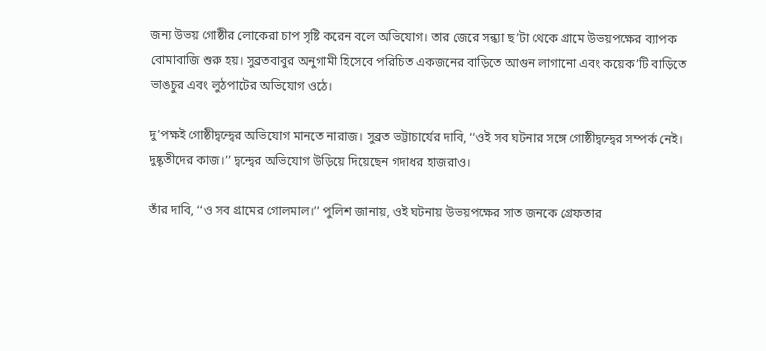জন্য উভয় গোষ্ঠীর লোকেরা চাপ সৃষ্টি করেন বলে অভিযোগ। তার জেরে সন্ধ্যা ছ’টা থেকে গ্রামে উভয়পক্ষের ব্যাপক বোমাবাজি শুরু হয়। সুব্রতবাবুর অনুগামী হিসেবে পরিচিত একজনের বাড়িতে আগুন লাগানো এবং কয়েক’টি বাড়িতে ভাঙচুর এবং লুঠপাটের অভিযোগ ওঠে।

দু’পক্ষই গোষ্ঠীদ্বন্দ্বের অভিযোগ মানতে নারাজ। সুব্রত ভট্টাচার্যের দাবি, ‘‘ওই সব ঘটনার সঙ্গে গোষ্ঠীদ্বন্দ্বের সম্পর্ক নেই। দুষ্কৃতীদের কাজ।’’ দ্বন্দ্বের অভিযোগ উড়িয়ে দিয়েছেন গদাধর হাজরাও।

তাঁর দাবি, ‘‘ও সব গ্রামের গোলমাল।’’ পুলিশ জানায়, ওই ঘটনায় উভয়পক্ষের সাত জনকে গ্রেফতার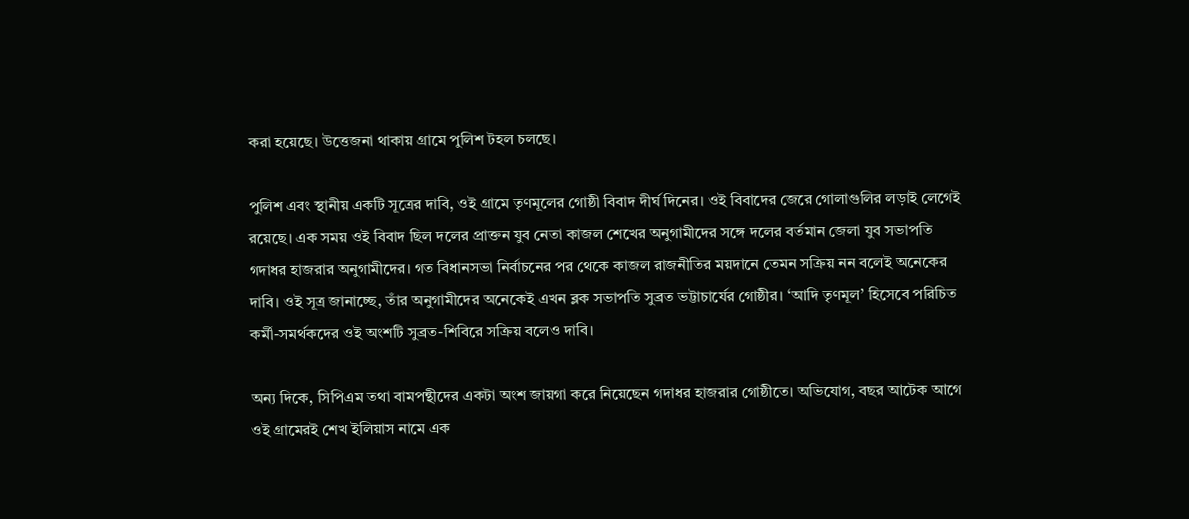করা হয়েছে। উত্তেজনা থাকায় গ্রামে পুলিশ টহল চলছে।

পুলিশ এবং স্থানীয় একটি সূত্রের দাবি, ওই গ্রামে তৃণমূলের গোষ্ঠী বিবাদ দীর্ঘ দিনের। ওই বিবাদের জেরে গোলাগুলির লড়াই লেগেই রয়েছে। এক সময় ওই বিবাদ ছিল দলের প্রাক্তন যুব নেতা কাজল শেখের অনুগামীদের সঙ্গে দলের বর্তমান জেলা যুব সভাপতি গদাধর হাজরার অনুগামীদের। গত বিধানসভা নির্বাচনের পর থেকে কাজল রাজনীতির ময়দানে তেমন সক্রিয় নন বলেই অনেকের দাবি। ওই সূত্র জানাচ্ছে, তাঁর অনুগামীদের অনেকেই এখন ব্লক সভাপতি সুব্রত ভট্টাচার্যের গোষ্ঠীর। ‘আদি তৃণমূল’ হিসেবে পরিচিত কর্মী-সমর্থকদের ওই অংশটি সুব্রত-শিবিরে সক্রিয় বলেও দাবি।

অন্য দিকে, সিপিএম তথা বামপন্থীদের একটা অংশ জায়গা করে নিয়েছেন গদাধর হাজরার গোষ্ঠীতে। অভিযোগ, বছর আটেক আগে ওই গ্রামেরই শেখ ইলিয়াস নামে এক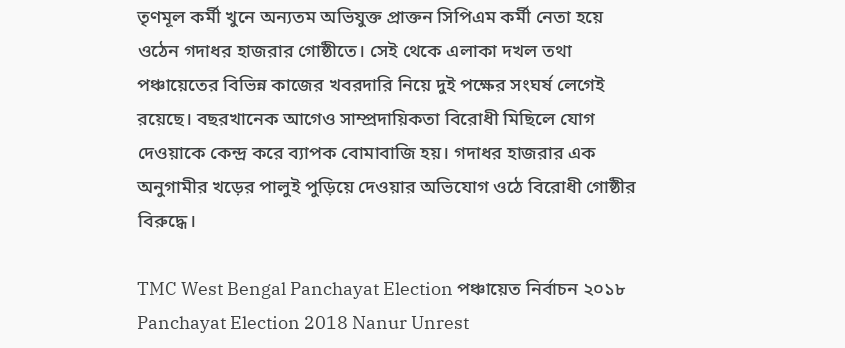তৃণমূল কর্মী খুনে অন্যতম অভিযুক্ত প্রাক্তন সিপিএম কর্মী নেতা হয়ে ওঠেন গদাধর হাজরার গোষ্ঠীতে। সেই থেকে এলাকা দখল তথা পঞ্চায়েতের বিভিন্ন কাজের খবরদারি নিয়ে দুই পক্ষের সংঘর্ষ লেগেই রয়েছে। বছরখানেক আগেও সাম্প্রদায়িকতা বিরোধী মিছিলে যোগ দেওয়াকে কেন্দ্র করে ব্যাপক বোমাবাজি হয়। গদাধর হাজরার এক অনুগামীর খড়ের পালুই পুড়িয়ে দেওয়ার অভিযোগ ওঠে বিরোধী গোষ্ঠীর বিরুদ্ধে।

TMC West Bengal Panchayat Election পঞ্চায়েত নির্বাচন ২০১৮ Panchayat Election 2018 Nanur Unrest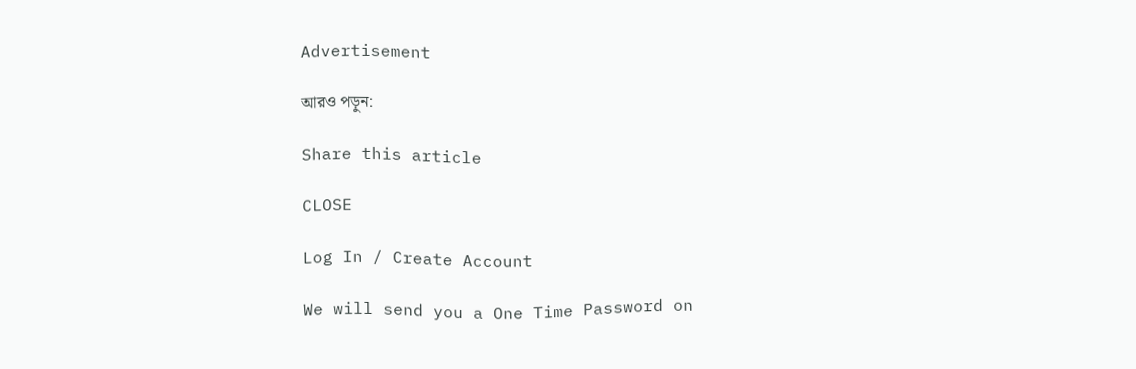Advertisement

আরও পড়ুন:

Share this article

CLOSE

Log In / Create Account

We will send you a One Time Password on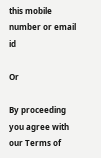this mobile number or email id

Or

By proceeding you agree with our Terms of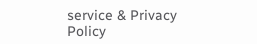service & Privacy Policy